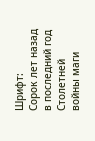Шрифт:
Сорок лет назад в последний год Столетней войны маги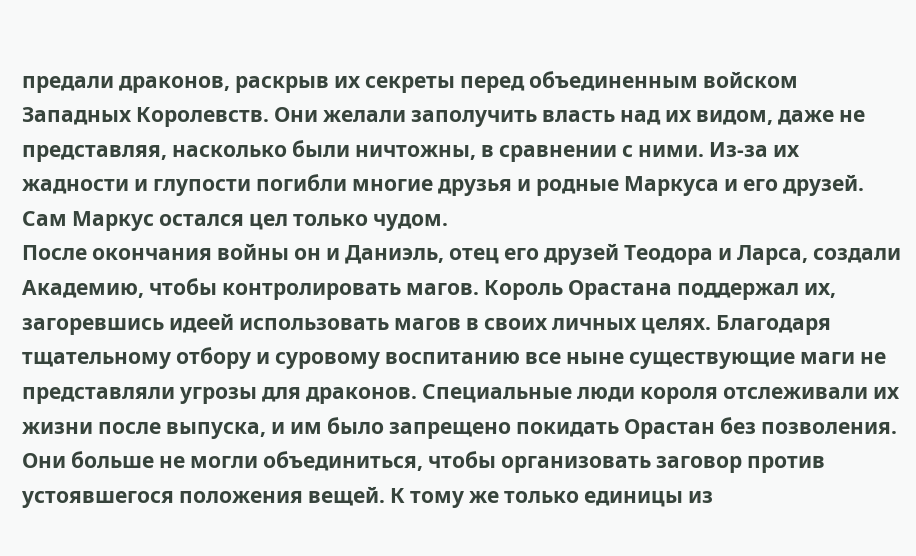предали драконов, раскрыв их секреты перед объединенным войском Западных Королевств. Они желали заполучить власть над их видом, даже не представляя, насколько были ничтожны, в сравнении с ними. Из-за их жадности и глупости погибли многие друзья и родные Маркуса и его друзей. Сам Маркус остался цел только чудом.
После окончания войны он и Даниэль, отец его друзей Теодора и Ларса, создали Академию, чтобы контролировать магов. Король Орастана поддержал их, загоревшись идеей использовать магов в своих личных целях. Благодаря тщательному отбору и суровому воспитанию все ныне существующие маги не представляли угрозы для драконов. Специальные люди короля отслеживали их жизни после выпуска, и им было запрещено покидать Орастан без позволения. Они больше не могли объединиться, чтобы организовать заговор против устоявшегося положения вещей. К тому же только единицы из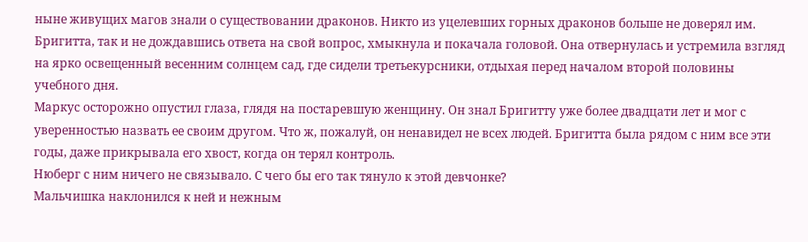ныне живущих магов знали о существовании драконов. Никто из уцелевших горных драконов больше не доверял им.
Бригитта, так и не дождавшись ответа на свой вопрос, хмыкнула и покачала головой. Она отвернулась и устремила взгляд на ярко освещенный весенним солнцем сад, где сидели третьекурсники, отдыхая перед началом второй половины учебного дня.
Маркус осторожно опустил глаза, глядя на постаревшую женщину. Он знал Бригитту уже более двадцати лет и мог с уверенностью назвать ее своим другом. Что ж, пожалуй, он ненавидел не всех людей. Бригитта была рядом с ним все эти годы, даже прикрывала его хвост, когда он терял контроль.
Нюберг с ним ничего не связывало. С чего бы его так тянуло к этой девчонке?
Мальчишка наклонился к ней и нежным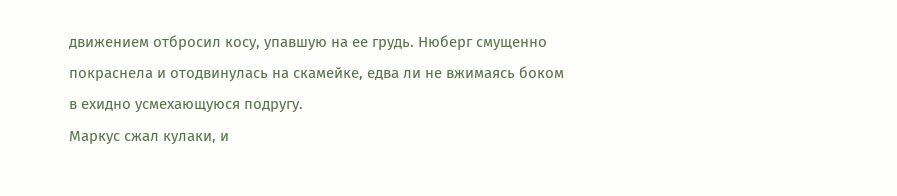движением отбросил косу, упавшую на ее грудь. Нюберг смущенно покраснела и отодвинулась на скамейке, едва ли не вжимаясь боком в ехидно усмехающуюся подругу.
Маркус сжал кулаки, и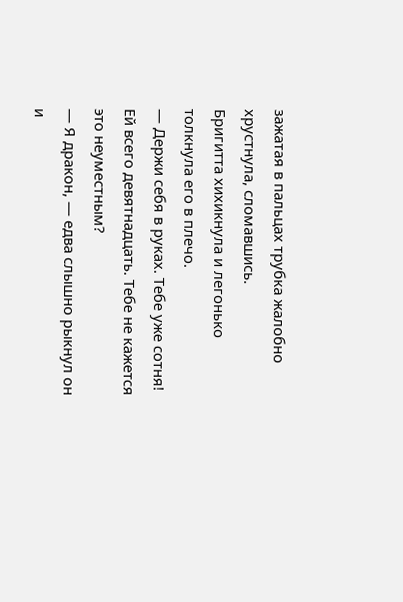зажатая в пальцах трубка жалобно хрустнула, сломавшись.
Бригитта хихикнула и легонько толкнула его в плечо.
— Держи себя в руках. Тебе уже сотня! Ей всего девятнадцать. Тебе не кажется это неуместным?
— Я дракон, — едва слышно рыкнул он и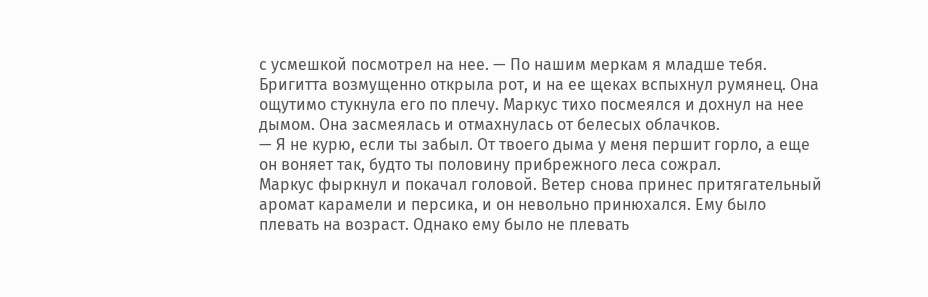с усмешкой посмотрел на нее. — По нашим меркам я младше тебя.
Бригитта возмущенно открыла рот, и на ее щеках вспыхнул румянец. Она ощутимо стукнула его по плечу. Маркус тихо посмеялся и дохнул на нее дымом. Она засмеялась и отмахнулась от белесых облачков.
— Я не курю, если ты забыл. От твоего дыма у меня першит горло, а еще он воняет так, будто ты половину прибрежного леса сожрал.
Маркус фыркнул и покачал головой. Ветер снова принес притягательный аромат карамели и персика, и он невольно принюхался. Ему было плевать на возраст. Однако ему было не плевать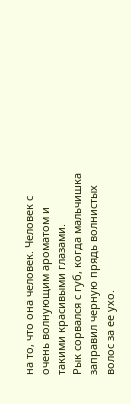на то, что она человек. Человек с очень волнующим ароматом и такими красивыми глазами.
Рык сорвался с губ, когда мальчишка заправил черную прядь волнистых волос за ее ухо.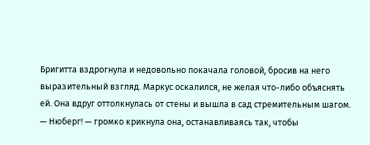Бригитта вздрогнула и недовольно покачала головой, бросив на него выразительный взгляд. Маркус оскалился, не желая что-либо объяснять ей. Она вдруг оттолкнулась от стены и вышла в сад стремительным шагом.
— Нюберг! — громко крикнула она, останавливаясь так, чтобы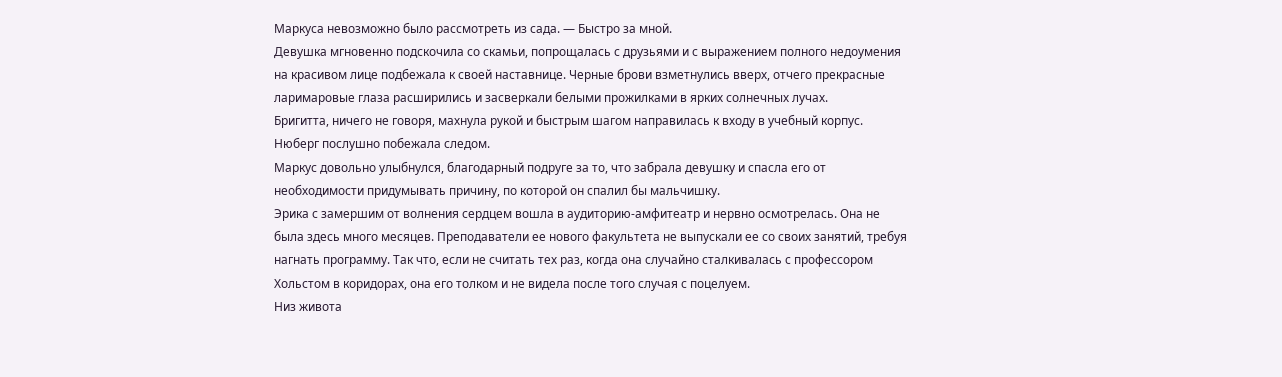Маркуса невозможно было рассмотреть из сада. — Быстро за мной.
Девушка мгновенно подскочила со скамьи, попрощалась с друзьями и с выражением полного недоумения на красивом лице подбежала к своей наставнице. Черные брови взметнулись вверх, отчего прекрасные ларимаровые глаза расширились и засверкали белыми прожилками в ярких солнечных лучах.
Бригитта, ничего не говоря, махнула рукой и быстрым шагом направилась к входу в учебный корпус. Нюберг послушно побежала следом.
Маркус довольно улыбнулся, благодарный подруге за то, что забрала девушку и спасла его от необходимости придумывать причину, по которой он спалил бы мальчишку.
Эрика с замершим от волнения сердцем вошла в аудиторию-амфитеатр и нервно осмотрелась. Она не была здесь много месяцев. Преподаватели ее нового факультета не выпускали ее со своих занятий, требуя нагнать программу. Так что, если не считать тех раз, когда она случайно сталкивалась с профессором Хольстом в коридорах, она его толком и не видела после того случая с поцелуем.
Низ живота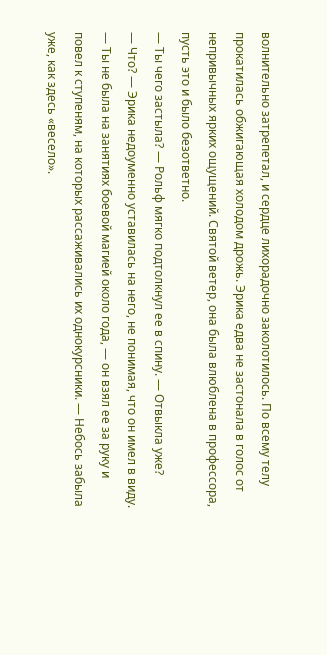волнительно затрепетал, и сердце лихорадочно заколотилось. По всему телу прокатилась обжигающая холодом дрожь. Эрика едва не застонала в голос от непривычных ярких ощущений. Святой ветер, она была влюблена в профессора, пусть это и было безответно.
— Ты чего застыла? — Рольф мягко подтолкнул ее в спину. — Отвыкла уже?
— Что? — Эрика недоуменно уставилась на него, не понимая, что он имел в виду.
— Ты не была на занятиях боевой магией около года, — он взял ее за руку и повел к ступеням, на которых рассаживались их однокурсники. — Небось забыла уже, как здесь «весело».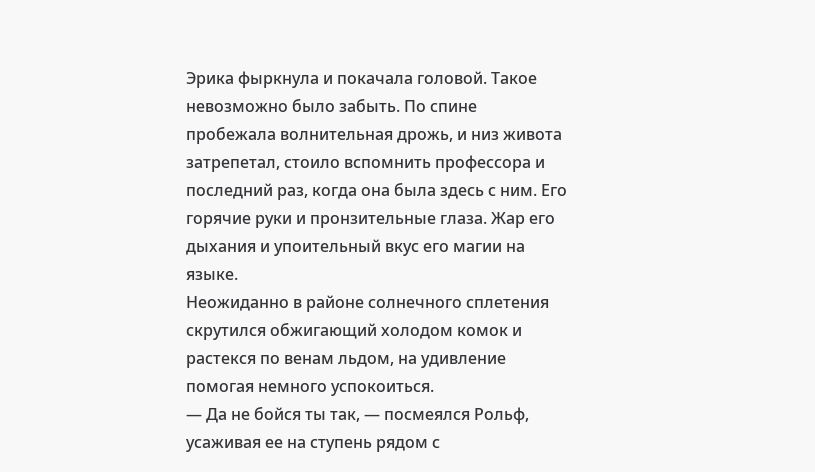Эрика фыркнула и покачала головой. Такое невозможно было забыть. По спине пробежала волнительная дрожь, и низ живота затрепетал, стоило вспомнить профессора и последний раз, когда она была здесь с ним. Его горячие руки и пронзительные глаза. Жар его дыхания и упоительный вкус его магии на языке.
Неожиданно в районе солнечного сплетения скрутился обжигающий холодом комок и растекся по венам льдом, на удивление помогая немного успокоиться.
— Да не бойся ты так, — посмеялся Рольф, усаживая ее на ступень рядом с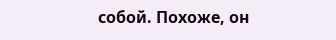собой. Похоже, он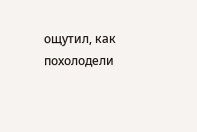ощутил, как похолодели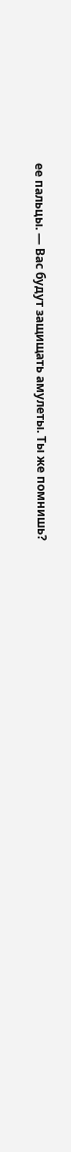ее пальцы. — Вас будут защищать амулеты. Ты же помнишь?